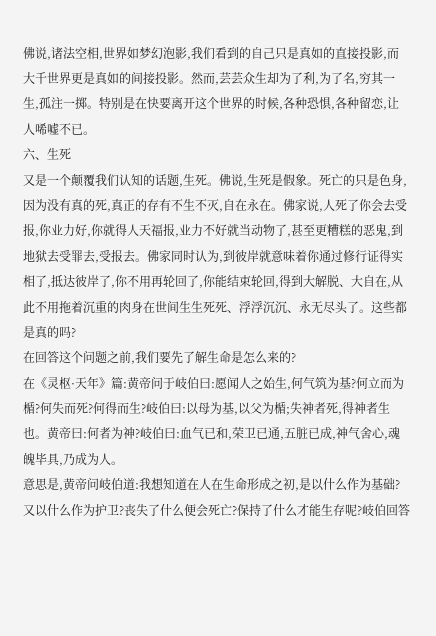佛说,诸法空相,世界如梦幻泡影,我们看到的自己只是真如的直接投影,而大千世界更是真如的间接投影。然而,芸芸众生却为了利,为了名,穷其一生,孤注一掷。特别是在快要离开这个世界的时候,各种恐惧,各种留恋,让人唏嘘不已。
六、生死
又是一个颠覆我们认知的话题,生死。佛说,生死是假象。死亡的只是色身,因为没有真的死,真正的存有不生不灭,自在永在。佛家说,人死了你会去受报,你业力好,你就得人天福报,业力不好就当动物了,甚至更糟糕的恶鬼,到地狱去受罪去,受报去。佛家同时认为,到彼岸就意味着你通过修行证得实相了,抵达彼岸了,你不用再轮回了,你能结束轮回,得到大解脱、大自在,从此不用拖着沉重的肉身在世间生生死死、浮浮沉沉、永无尽头了。这些都是真的吗?
在回答这个问题之前,我们要先了解生命是怎么来的?
在《灵枢·天年》篇:黄帝问于岐伯曰:愿闻人之始生,何气筑为基?何立而为楯?何失而死?何得而生?岐伯曰:以母为基,以父为楯;失神者死,得神者生也。黄帝曰:何者为神?岐伯曰:血气已和,荣卫已通,五脏已成,神气舍心,魂魄毕具,乃成为人。
意思是,黄帝问岐伯道:我想知道在人在生命形成之初,是以什么作为基础?又以什么作为护卫?丧失了什么便会死亡?保持了什么才能生存呢?岐伯回答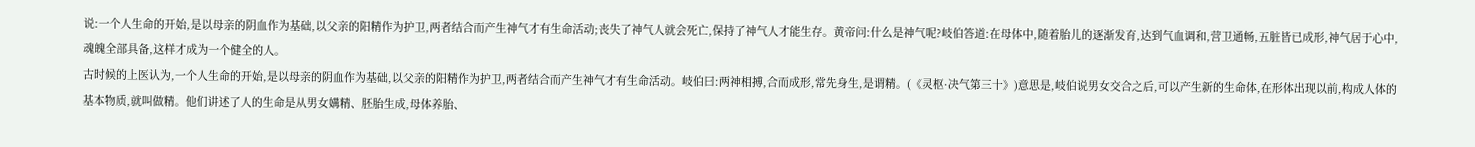说:一个人生命的开始,是以母亲的阴血作为基础,以父亲的阳精作为护卫,两者结合而产生神气才有生命活动;丧失了神气人就会死亡,保持了神气人才能生存。黄帝问:什么是神气呢?岐伯答道:在母体中,随着胎儿的逐渐发育,达到气血调和,营卫通畅,五脏皆已成形,神气居于心中,魂魄全部具备,这样才成为一个健全的人。
古时候的上医认为,一个人生命的开始,是以母亲的阴血作为基础,以父亲的阳精作为护卫,两者结合而产生神气才有生命活动。岐伯曰:两神相搏,合而成形,常先身生,是谓精。(《灵枢·决气第三十》)意思是,岐伯说男女交合之后,可以产生新的生命体,在形体出现以前,构成人体的基本物质,就叫做精。他们讲述了人的生命是从男女媾精、胚胎生成,母体养胎、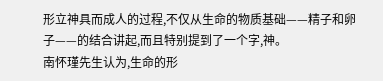形立神具而成人的过程,不仅从生命的物质基础——精子和卵子——的结合讲起,而且特别提到了一个字,神。
南怀瑾先生认为,生命的形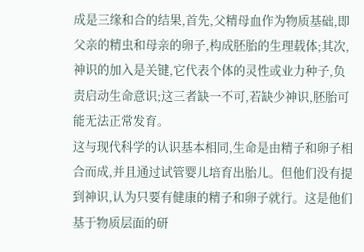成是三缘和合的结果,首先,父精母血作为物质基础,即父亲的精虫和母亲的卵子,构成胚胎的生理载体;其次,神识的加入是关键,它代表个体的灵性或业力种子,负责启动生命意识;这三者缺一不可,若缺少神识,胚胎可能无法正常发育。
这与现代科学的认识基本相同,生命是由精子和卵子相合而成,并且通过试管婴儿培育出胎儿。但他们没有提到神识,认为只要有健康的精子和卵子就行。这是他们基于物质层面的研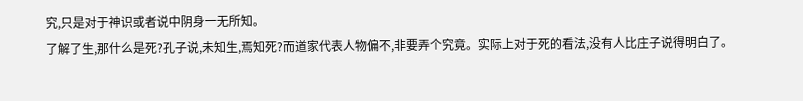究,只是对于神识或者说中阴身一无所知。
了解了生,那什么是死?孔子说,未知生,焉知死?而道家代表人物偏不,非要弄个究竟。实际上对于死的看法,没有人比庄子说得明白了。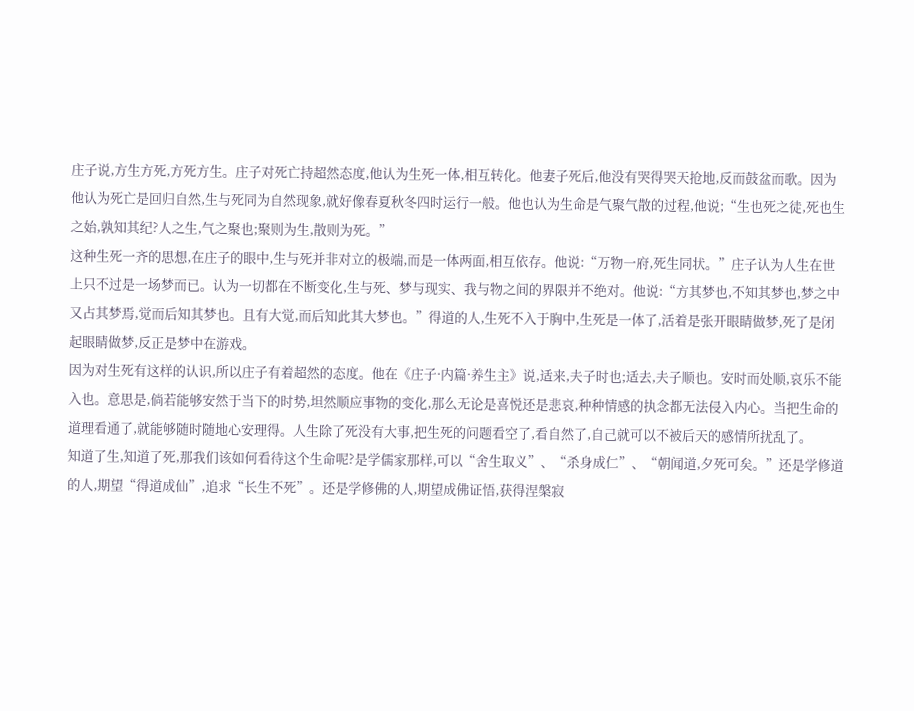庄子说,方生方死,方死方生。庄子对死亡持超然态度,他认为生死一体,相互转化。他妻子死后,他没有哭得哭天抢地,反而鼓盆而歌。因为他认为死亡是回归自然,生与死同为自然现象,就好像春夏秋冬四时运行一般。他也认为生命是气聚气散的过程,他说;“生也死之徒,死也生之始,孰知其纪?人之生,气之聚也;聚则为生,散则为死。”
这种生死一齐的思想,在庄子的眼中,生与死并非对立的极端,而是一体两面,相互依存。他说:“万物一府,死生同状。”庄子认为人生在世上只不过是一场梦而已。认为一切都在不断变化,生与死、梦与现实、我与物之间的界限并不绝对。他说:“方其梦也,不知其梦也,梦之中又占其梦焉,觉而后知其梦也。且有大觉,而后知此其大梦也。”得道的人,生死不入于胸中,生死是一体了,活着是张开眼睛做梦,死了是闭起眼睛做梦,反正是梦中在游戏。
因为对生死有这样的认识,所以庄子有着超然的态度。他在《庄子·内篇·养生主》说,适来,夫子时也;适去,夫子顺也。安时而处顺,哀乐不能入也。意思是,倘若能够安然于当下的时势,坦然顺应事物的变化,那么无论是喜悦还是悲哀,种种情感的执念都无法侵入内心。当把生命的道理看通了,就能够随时随地心安理得。人生除了死没有大事,把生死的问题看空了,看自然了,自己就可以不被后天的感情所扰乱了。
知道了生,知道了死,那我们该如何看待这个生命呢?是学儒家那样,可以“舍生取义”、“杀身成仁”、“朝闻道,夕死可矣。”还是学修道的人,期望“得道成仙”,追求“长生不死”。还是学修佛的人,期望成佛证悟,获得涅槃寂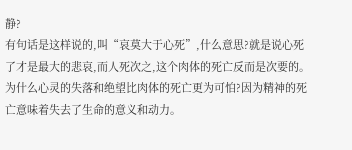静?
有句话是这样说的,叫“哀莫大于心死”,什么意思?就是说心死了才是最大的悲哀,而人死次之,这个肉体的死亡反而是次要的。为什么心灵的失落和绝望比肉体的死亡更为可怕?因为精神的死亡意味着失去了生命的意义和动力。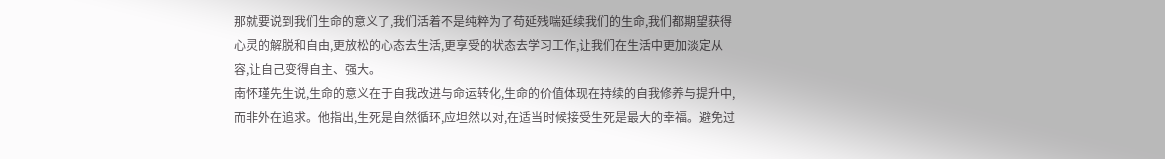那就要说到我们生命的意义了,我们活着不是纯粹为了苟延残喘延续我们的生命,我们都期望获得心灵的解脱和自由,更放松的心态去生活,更享受的状态去学习工作,让我们在生活中更加淡定从容,让自己变得自主、强大。
南怀瑾先生说,生命的意义在于自我改进与命运转化,生命的价值体现在持续的自我修养与提升中,而非外在追求。他指出,生死是自然循环,应坦然以对,在适当时候接受生死是最大的幸福。避免过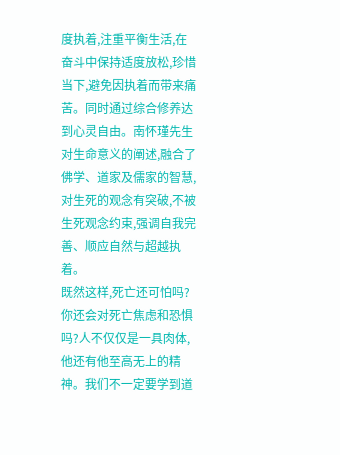度执着,注重平衡生活,在奋斗中保持适度放松,珍惜当下,避免因执着而带来痛苦。同时通过综合修养达到心灵自由。南怀瑾先生对生命意义的阐述,融合了佛学、道家及儒家的智慧,对生死的观念有突破,不被生死观念约束,强调自我完善、顺应自然与超越执着。
既然这样,死亡还可怕吗?你还会对死亡焦虑和恐惧吗?人不仅仅是一具肉体,他还有他至高无上的精神。我们不一定要学到道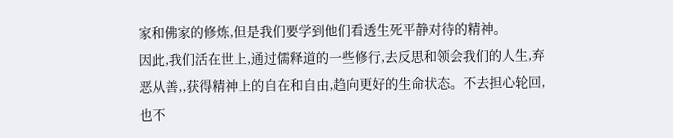家和佛家的修炼,但是我们要学到他们看透生死平静对待的精神。
因此,我们活在世上,通过儒释道的一些修行,去反思和领会我们的人生,弃恶从善,,获得精神上的自在和自由,趋向更好的生命状态。不去担心轮回,也不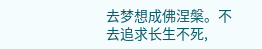去梦想成佛涅槃。不去追求长生不死,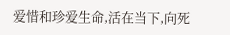爱惜和珍爱生命,活在当下,向死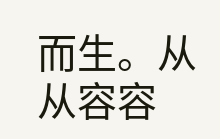而生。从从容容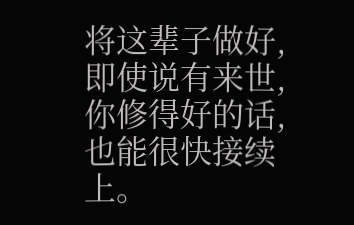将这辈子做好,即使说有来世,你修得好的话,也能很快接续上。